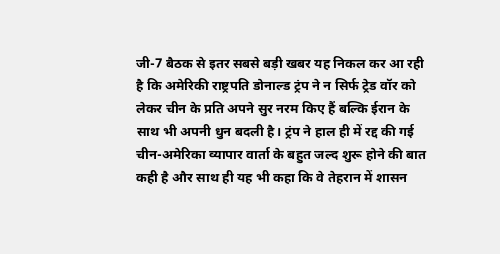जी-7 बैठक से इतर सबसे बड़ी खबर यह निकल कर आ रही है कि अमेरिकी राष्ट्रपति डोनाल्ड ट्रंप ने न सिर्फ ट्रेड वॉर को लेकर चीन के प्रति अपने सुर नरम किए हैं बल्कि ईरान के साथ भी अपनी धुन बदली है। ट्रंप ने हाल ही में रद्द की गई चीन-अमेरिका व्यापार वार्ता के बहुत जल्द शुरू होने की बात कही है और साथ ही यह भी कहा कि वे तेहरान में शासन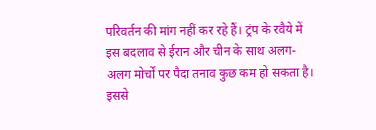परिवर्तन की मांग नहीं कर रहे हैं। ट्रंप के रवैये में इस बदलाव से ईरान और चीन के साथ अलग-अलग मोर्चों पर पैदा तनाव कुछ कम हो सकता है। इससे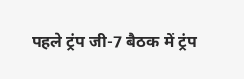पहले ट्रंप जी-7 बैठक में ट्रंप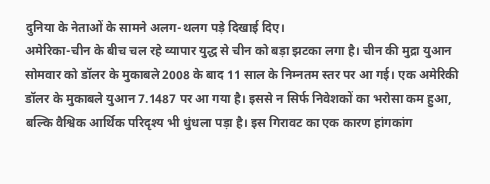दुनिया के नेताओं के सामने अलग-थलग पड़े दिखाई दिए।
अमेरिका-चीन के बीच चल रहे व्यापार युद्ध से चीन को बड़ा झटका लगा है। चीन की मुद्रा युआन सोमवार को डॉलर के मुकाबले 2008 के बाद 11 साल के निम्नतम स्तर पर आ गई। एक अमेरिकी डॉलर के मुकाबले युआन 7.1487 पर आ गया है। इससे न सिर्फ निवेशकों का भरोसा कम हुआ, बल्कि वैश्विक आर्थिक परिदृश्य भी धुंधला पड़ा है। इस गिरावट का एक कारण हांगकांग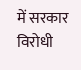में सरकार विरोधी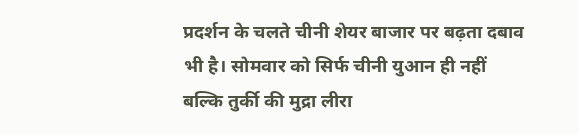प्रदर्शन के चलते चीनी शेयर बाजार पर बढ़ता दबाव भी है। सोमवार को सिर्फ चीनी युआन ही नहीं बल्कि तुर्की की मुद्रा लीरा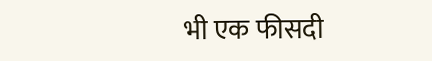भी एक फीसदी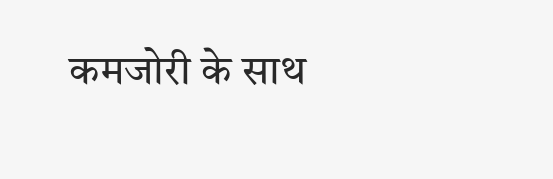कमजोरी के साथ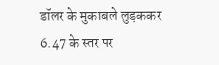डॉलर के मुकाबले लुड़ककर 6.47 के स्तर पर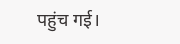पहुंच गई।